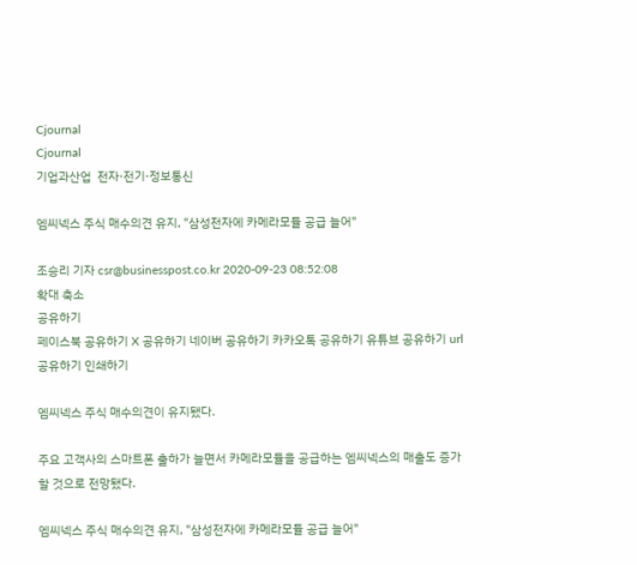Cjournal
Cjournal
기업과산업  전자·전기·정보통신

엠씨넥스 주식 매수의견 유지, "삼성전자에 카메라모듈 공급 늘어"

조승리 기자 csr@businesspost.co.kr 2020-09-23 08:52:08
확대 축소
공유하기
페이스북 공유하기 X 공유하기 네이버 공유하기 카카오톡 공유하기 유튜브 공유하기 url 공유하기 인쇄하기

엠씨넥스 주식 매수의견이 유지됐다.

주요 고객사의 스마트폰 출하가 늘면서 카메라모듈을 공급하는 엠씨넥스의 매출도 증가할 것으로 전망됐다.

엠씨넥스 주식 매수의견 유지, "삼성전자에 카메라모듈 공급 늘어"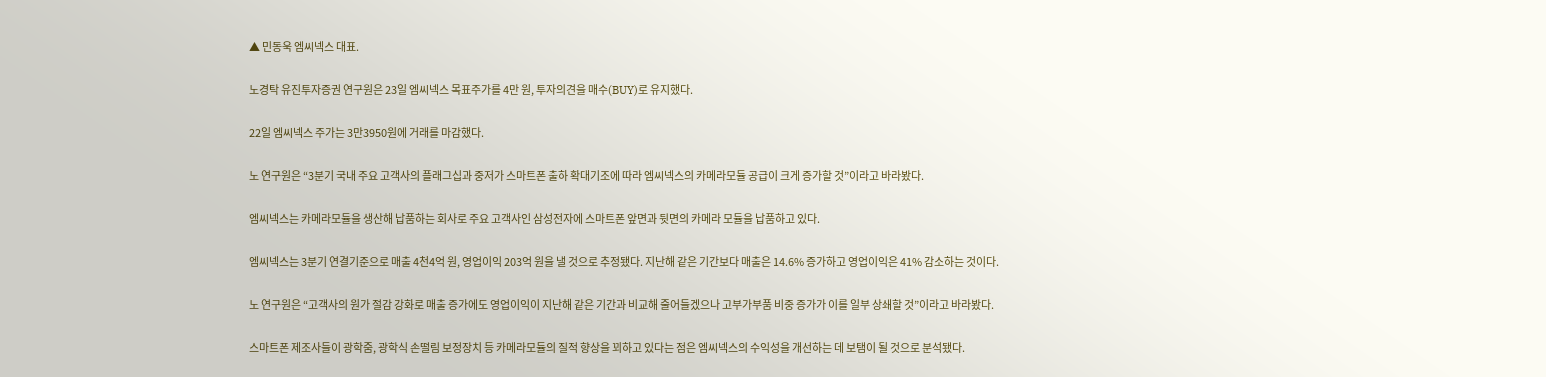▲ 민동욱 엠씨넥스 대표.

노경탁 유진투자증권 연구원은 23일 엠씨넥스 목표주가를 4만 원, 투자의견을 매수(BUY)로 유지했다.

22일 엠씨넥스 주가는 3만3950원에 거래를 마감했다.

노 연구원은 “3분기 국내 주요 고객사의 플래그십과 중저가 스마트폰 출하 확대기조에 따라 엠씨넥스의 카메라모듈 공급이 크게 증가할 것”이라고 바라봤다.

엠씨넥스는 카메라모듈을 생산해 납품하는 회사로 주요 고객사인 삼성전자에 스마트폰 앞면과 뒷면의 카메라 모듈을 납품하고 있다.

엠씨넥스는 3분기 연결기준으로 매출 4천4억 원, 영업이익 203억 원을 낼 것으로 추정됐다. 지난해 같은 기간보다 매출은 14.6% 증가하고 영업이익은 41% 감소하는 것이다.

노 연구원은 “고객사의 원가 절감 강화로 매출 증가에도 영업이익이 지난해 같은 기간과 비교해 줄어들겠으나 고부가부품 비중 증가가 이를 일부 상쇄할 것”이라고 바라봤다.

스마트폰 제조사들이 광학줌, 광학식 손떨림 보정장치 등 카메라모듈의 질적 향상을 꾀하고 있다는 점은 엠씨넥스의 수익성을 개선하는 데 보탬이 될 것으로 분석됐다.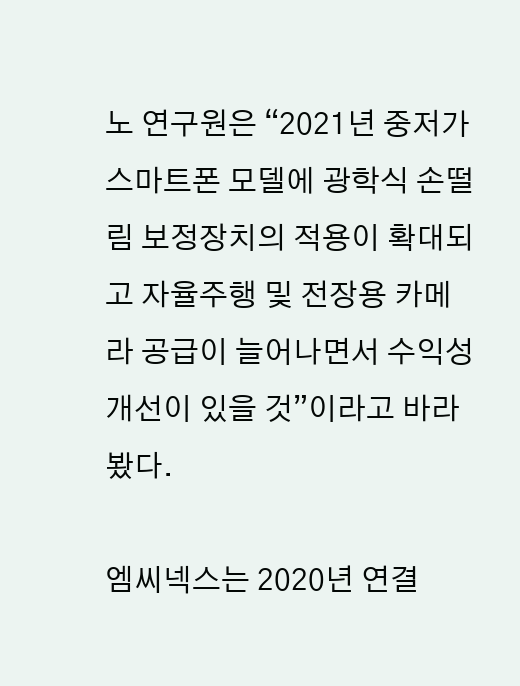노 연구원은 “2021년 중저가 스마트폰 모델에 광학식 손떨림 보정장치의 적용이 확대되고 자율주행 및 전장용 카메라 공급이 늘어나면서 수익성 개선이 있을 것”이라고 바라봤다.

엠씨넥스는 2020년 연결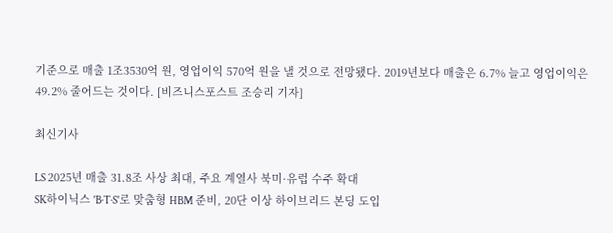기준으로 매출 1조3530억 원, 영업이익 570억 원을 낼 것으로 전망됐다. 2019년보다 매출은 6.7% 늘고 영업이익은 49.2% 줄어드는 것이다. [비즈니스포스트 조승리 기자]

최신기사

LS 2025년 매출 31.8조 사상 최대, 주요 계열사 북미·유럽 수주 확대
SK하이닉스 'B·T·S'로 맞춤형 HBM 준비, 20단 이상 하이브리드 본딩 도입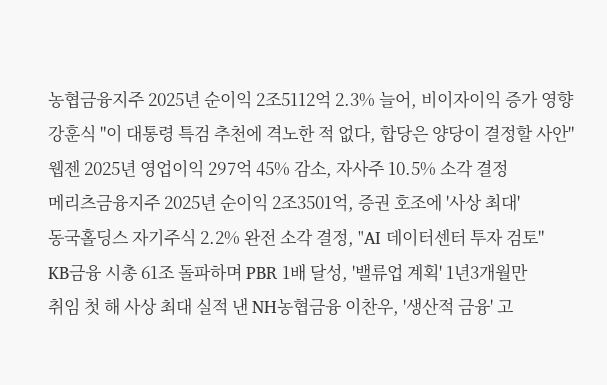농협금융지주 2025년 순이익 2조5112억 2.3% 늘어, 비이자이익 증가 영향
강훈식 "이 대통령 특검 추천에 격노한 적 없다, 합당은 양당이 결정할 사안"
웹젠 2025년 영업이익 297억 45% 감소, 자사주 10.5% 소각 결정
메리츠금융지주 2025년 순이익 2조3501억, 증권 호조에 '사상 최대'
동국홀딩스 자기주식 2.2% 완전 소각 결정, "AI 데이터센터 투자 검토"
KB금융 시총 61조 돌파하며 PBR 1배 달성, '밸류업 계획' 1년3개월만
취임 첫 해 사상 최대 실적 낸 NH농협금융 이찬우, '생산적 금융' 고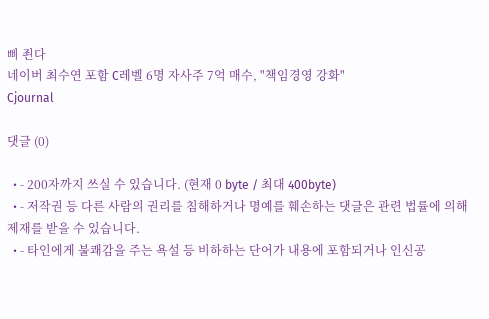삐 죈다
네이버 최수연 포함 C레벨 6명 자사주 7억 매수, "책임경영 강화"
Cjournal

댓글 (0)

  • - 200자까지 쓰실 수 있습니다. (현재 0 byte / 최대 400byte)
  • - 저작권 등 다른 사람의 권리를 침해하거나 명예를 훼손하는 댓글은 관련 법률에 의해 제재를 받을 수 있습니다.
  • - 타인에게 불쾌감을 주는 욕설 등 비하하는 단어가 내용에 포함되거나 인신공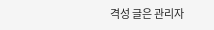격성 글은 관리자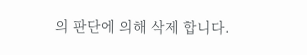의 판단에 의해 삭제 합니다.